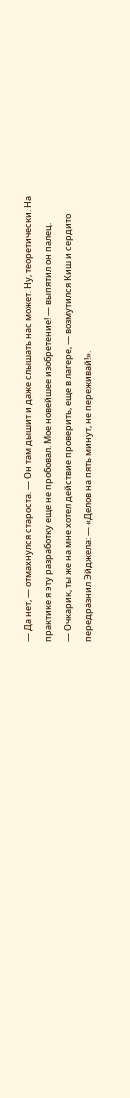— Да нет, — отмахнулся староста. — Он там дышит и даже слышать нас может. Ну, теоретически. На практике я эту разработку еще не пробовал. Мое новейшее изобретение! — выпятил он палец.
— Очкарик, ты же на мне хотел действие проверить, еще в лагере, — возмутился Киш и сердито передразнил Эйджела: — «Делов на пять минут, не переживай!».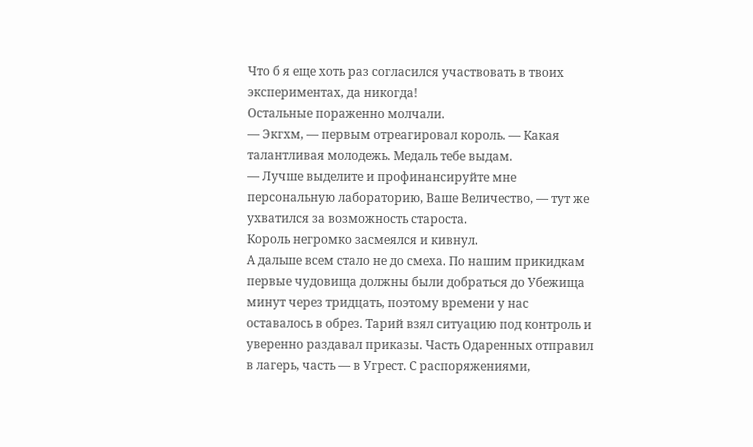Что б я еще хоть раз согласился участвовать в твоих экспериментах, да никогда!
Остальные пораженно молчали.
— Экгхм, — первым отреагировал король. — Какая талантливая молодежь. Медаль тебе выдам.
— Лучше выделите и профинансируйте мне персональную лабораторию, Ваше Величество, — тут же ухватился за возможность староста.
Король негромко засмеялся и кивнул.
А дальше всем стало не до смеха. По нашим прикидкам первые чудовища должны были добраться до Убежища минут через тридцать, поэтому времени у нас оставалось в обрез. Тарий взял ситуацию под контроль и уверенно раздавал приказы. Часть Одаренных отправил в лагерь, часть — в Угрест. С распоряжениями,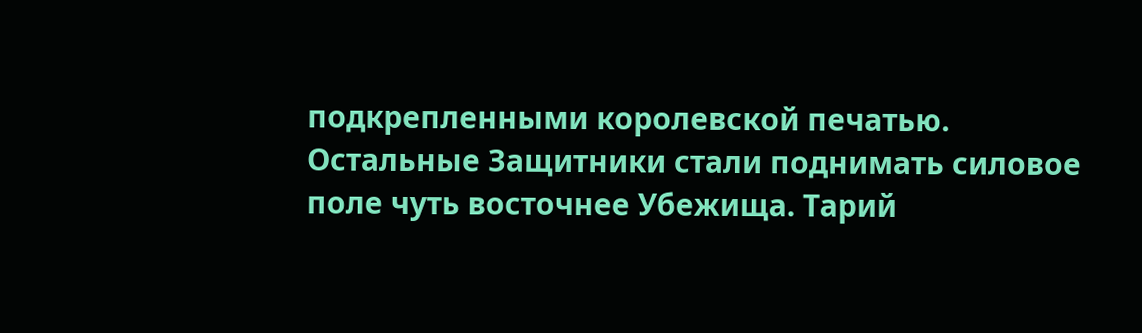подкрепленными королевской печатью.
Остальные Защитники стали поднимать силовое поле чуть восточнее Убежища. Тарий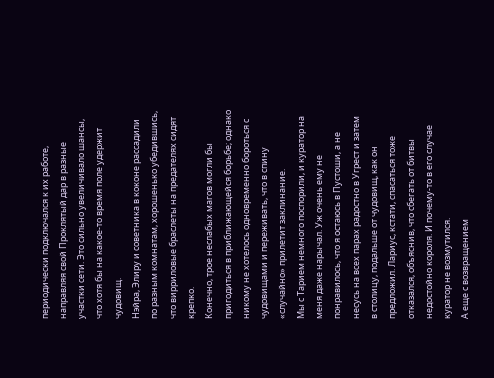периодически подключался к их работе, направляя свой Проклятый дар в разные участки сети. Это сильно увеличивало шансы, что хотя бы на какое-то время поле удержит чудовищ.
Нэйра, Элиру и советника в коконе рассадили по разным комнатам, хорошенько убедившись, что вирриловые браслеты на предателях сидят крепко.
Конечно, трое неслабых магов могли бы пригодиться в приближающейся борьбе; однако никому не хотелось одновременно бороться с чудовищами и переживать, что в спину «случайно» прилетит заклинание.
Мы с Тарием немного поспорили, и куратор на меня даже нарычал. Уж очень ему не понравилось, что я остаюсь в Пустоши, а не несусь на всех парах радостно в Угрест и затем в столицу, подальше от чудовищ, как он предложил. Лариус, кстати, спасаться тоже отказался, объяснив, что сбегать от битвы недостойно короля. И почему-то в его случае куратор не возмутился.
А еще с возвращением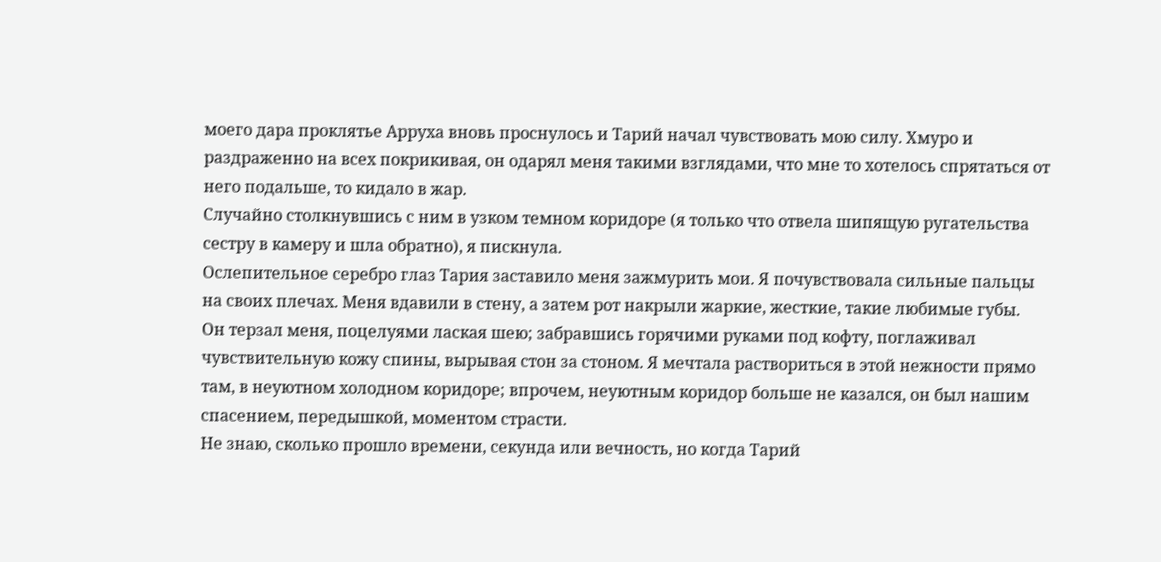моего дара проклятье Арруха вновь проснулось и Тарий начал чувствовать мою силу. Хмуро и раздраженно на всех покрикивая, он одарял меня такими взглядами, что мне то хотелось спрятаться от него подальше, то кидало в жар.
Случайно столкнувшись с ним в узком темном коридоре (я только что отвела шипящую ругательства сестру в камеру и шла обратно), я пискнула.
Ослепительное серебро глаз Тария заставило меня зажмурить мои. Я почувствовала сильные пальцы на своих плечах. Меня вдавили в стену, а затем рот накрыли жаркие, жесткие, такие любимые губы.
Он терзал меня, поцелуями лаская шею; забравшись горячими руками под кофту, поглаживал чувствительную кожу спины, вырывая стон за стоном. Я мечтала раствориться в этой нежности прямо там, в неуютном холодном коридоре; впрочем, неуютным коридор больше не казался, он был нашим спасением, передышкой, моментом страсти.
Не знаю, сколько прошло времени, секунда или вечность, но когда Тарий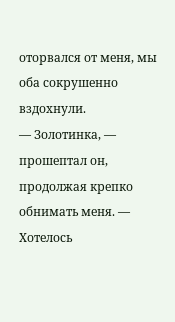оторвался от меня, мы оба сокрушенно вздохнули.
— Золотинка, — прошептал он, продолжая крепко обнимать меня. — Хотелось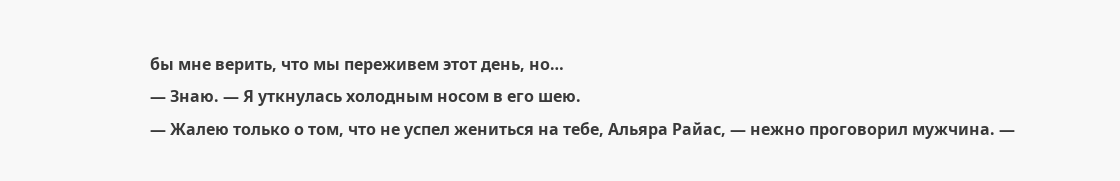бы мне верить, что мы переживем этот день, но…
— Знаю. — Я уткнулась холодным носом в его шею.
— Жалею только о том, что не успел жениться на тебе, Альяра Райас, — нежно проговорил мужчина. —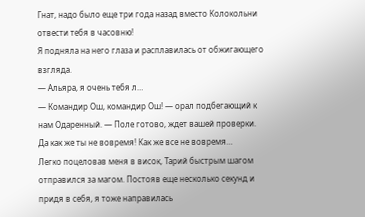Гнат, надо было еще три года назад вместо Колокольни отвести тебя в часовню!
Я подняла на него глаза и расплавилась от обжигающего взгляда.
— Альяра, я очень тебя л…
— Командир Ош, командир Ош! — орал подбегающий к нам Одаренный. — Поле готово, ждет вашей проверки.
Да как же ты не вовремя! Как же все не вовремя…
Легко поцеловав меня в висок, Тарий быстрым шагом отправился за магом. Постояв еще несколько секунд и придя в себя, я тоже направилась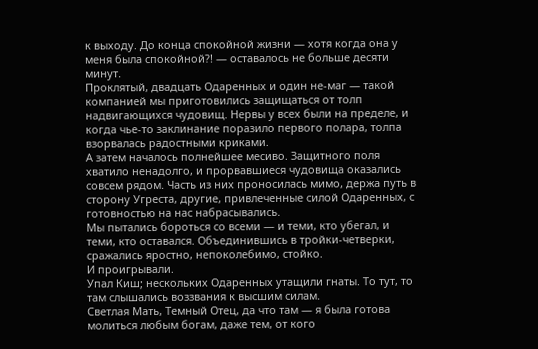к выходу. До конца спокойной жизни — хотя когда она у меня была спокойной?! — оставалось не больше десяти минут.
Проклятый, двадцать Одаренных и один не-маг — такой компанией мы приготовились защищаться от толп надвигающихся чудовищ. Нервы у всех были на пределе, и когда чье-то заклинание поразило первого полара, толпа взорвалась радостными криками.
А затем началось полнейшее месиво. Защитного поля хватило ненадолго, и прорвавшиеся чудовища оказались совсем рядом. Часть из них проносилась мимо, держа путь в сторону Угреста, другие, привлеченные силой Одаренных, с готовностью на нас набрасывались.
Мы пытались бороться со всеми — и теми, кто убегал, и теми, кто оставался. Объединившись в тройки-четверки, сражались яростно, непоколебимо, стойко.
И проигрывали.
Упал Киш; нескольких Одаренных утащили гнаты. То тут, то там слышались воззвания к высшим силам.
Светлая Мать, Темный Отец, да что там — я была готова молиться любым богам, даже тем, от кого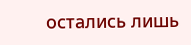остались лишь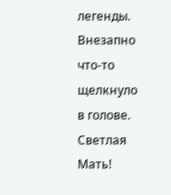легенды. Внезапно что-то щелкнуло в голове. Светлая Мать!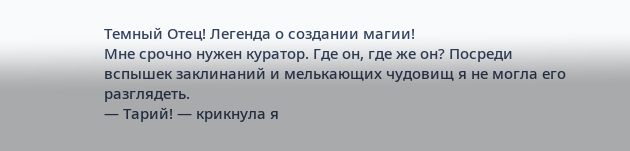Темный Отец! Легенда о создании магии!
Мне срочно нужен куратор. Где он, где же он? Посреди вспышек заклинаний и мелькающих чудовищ я не могла его разглядеть.
— Тарий! — крикнула я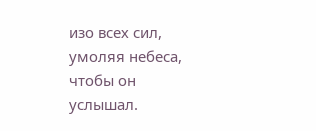изо всех сил, умоляя небеса, чтобы он услышал.